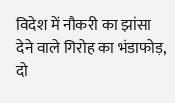विदेश में नौकरी का झांसा देने वाले गिरोह का भंडाफोड़, दो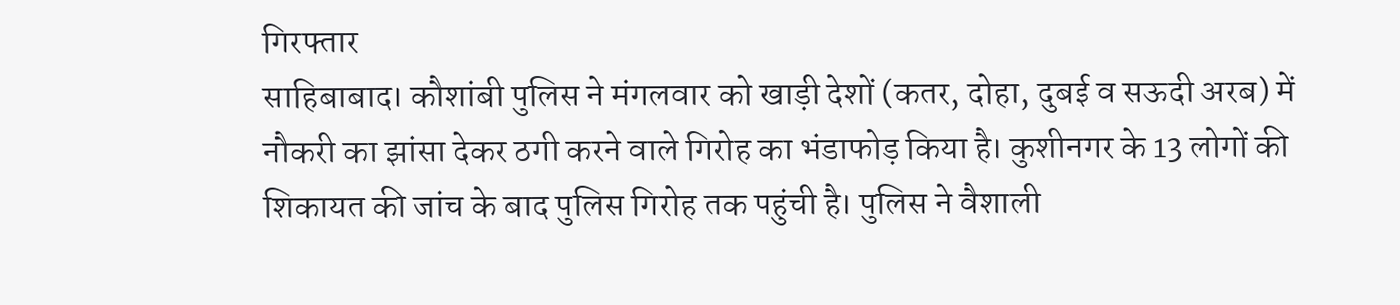गिरफ्तार
साहिबाबाद। कौशांबी पुलिस ने मंगलवार को खाड़ी देशों (कतर, दोहा, दुबई व सऊदी अरब) में नौकरी का झांसा देकर ठगी करने वाले गिरोह का भंडाफोड़ किया है। कुशीनगर के 13 लोगों की शिकायत की जांच के बाद पुलिस गिरोह तक पहुंची है। पुलिस ने वैशाली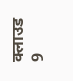क्लाउड 9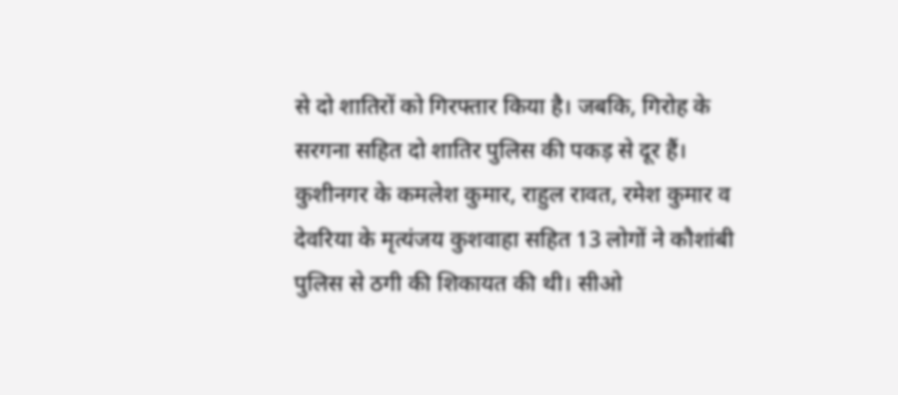से दो शातिरों को गिरफ्तार किया है। जबकि, गिरोह के सरगना सहित दो शातिर पुलिस की पकड़ से दूर हैं।
कुशीनगर के कमलेश कुमार, राहुल रावत, रमेश कुमार व देवरिया के मृत्यंजय कुशवाहा सहित 13 लोगों ने कौशांबी पुलिस से ठगी की शिकायत की थी। सीओ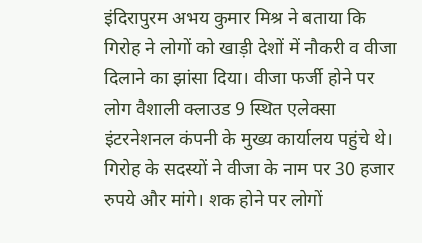इंदिरापुरम अभय कुमार मिश्र ने बताया कि गिरोह ने लोगों को खाड़ी देशों में नौकरी व वीजा दिलाने का झांसा दिया। वीजा फर्जी होने पर लोग वैशाली क्लाउड 9 स्थित एलेक्सा इंटरनेशनल कंपनी के मुख्य कार्यालय पहुंचे थे। गिरोह के सदस्यों ने वीजा के नाम पर 30 हजार रुपये और मांगे। शक होने पर लोगों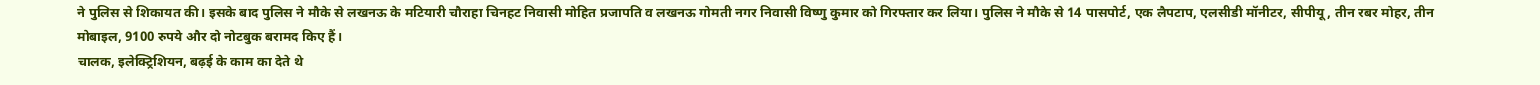ने पुलिस से शिकायत की। इसके बाद पुलिस ने मौके से लखनऊ के मटियारी चौराहा चिनहट निवासी मोहित प्रजापति व लखनऊ गोमती नगर निवासी विष्णु कुमार को गिरफ्तार कर लिया। पुलिस ने मौके से 14 पासपोर्ट, एक लैपटाप, एलसीडी मॉनीटर, सीपीयू, तीन रबर मोहर, तीन मोबाइल, 9100 रुपये और दो नोटबुक बरामद किए हैं।
चालक, इलेक्ट्रिशियन, बढ़ई के काम का देते थे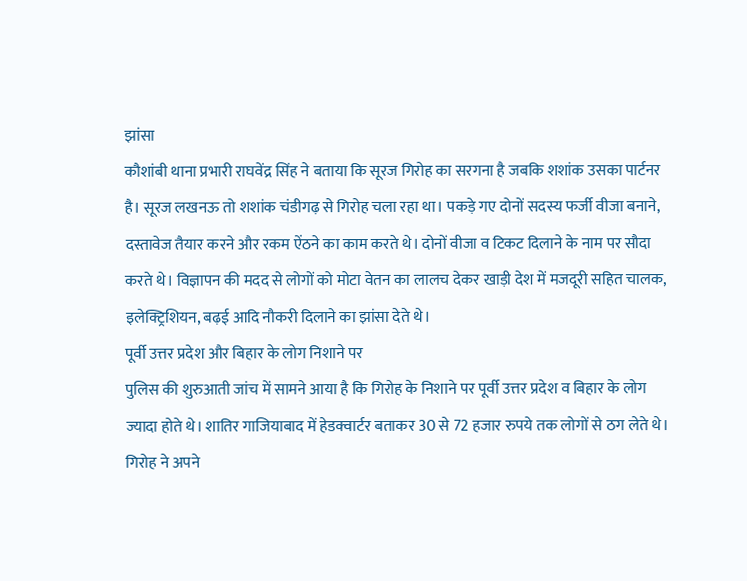झांसा
कौशांबी थाना प्रभारी राघवेंद्र सिंह ने बताया कि सूरज गिरोह का सरगना है जबकि शशांक उसका पार्टनर है। सूरज लखनऊ तो शशांक चंडीगढ़ से गिरोह चला रहा था। पकड़े गए दोनों सदस्य फर्जी वीजा बनाने, दस्तावेज तैयार करने और रकम ऐंठने का काम करते थे। दोनों वीजा व टिकट दिलाने के नाम पर सौदा करते थे। विज्ञापन की मदद से लोगों को मोटा वेतन का लालच देकर खाड़ी देश में मजदूरी सहित चालक, इलेक्ट्रिशियन, बढ़ई आदि नौकरी दिलाने का झांसा देते थे।
पूर्वी उत्तर प्रदेश और बिहार के लोग निशाने पर
पुलिस की शुरुआती जांच में सामने आया है कि गिरोह के निशाने पर पूर्वी उत्तर प्रदेश व बिहार के लोग ज्यादा होते थे। शातिर गाजियाबाद में हेडक्वार्टर बताकर 30 से 72 हजार रुपये तक लोगों से ठग लेते थे। गिरोह ने अपने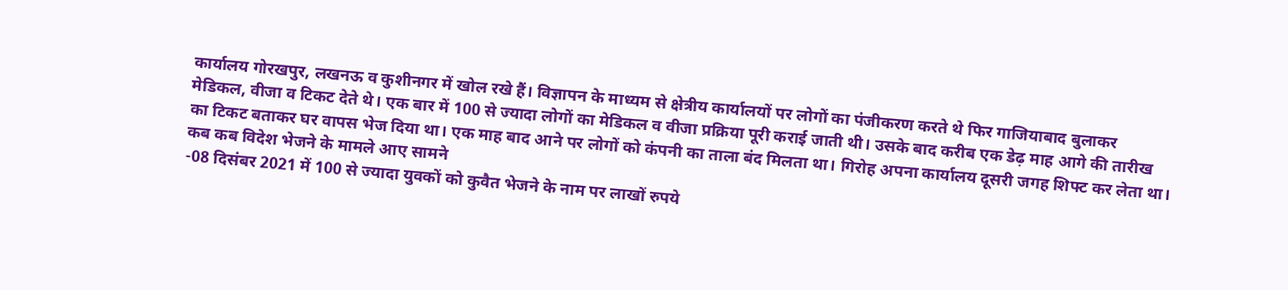कार्यालय गोरखपुर, लखनऊ व कुशीनगर में खोल रखे हैं। विज्ञापन के माध्यम से क्षेत्रीय कार्यालयों पर लोगों का पंजीकरण करते थे फिर गाजियाबाद बुलाकर मेडिकल, वीजा व टिकट देते थे। एक बार में 100 से ज्यादा लोगों का मेडिकल व वीजा प्रक्रिया पूरी कराई जाती थी। उसके बाद करीब एक डेढ़ माह आगे की तारीख का टिकट बताकर घर वापस भेज दिया था। एक माह बाद आने पर लोगों को कंपनी का ताला बंद मिलता था। गिरोह अपना कार्यालय दूसरी जगह शिफ्ट कर लेता था।
कब कब विदेश भेजने के मामले आए सामने
-08 दिसंबर 2021 में 100 से ज्यादा युवकों को कुवैत भेजने के नाम पर लाखों रुपये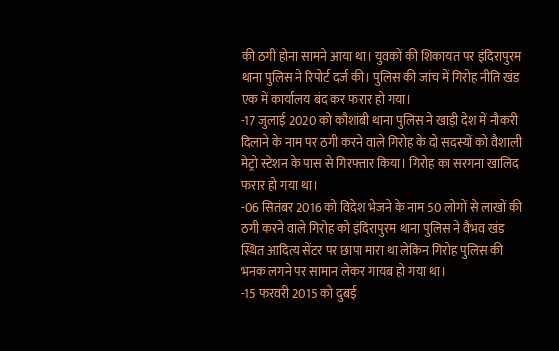की ठगी होना सामने आया था। युवकों की शिकायत पर इंदिरापुरम थाना पुलिस ने रिपोर्ट दर्ज की। पुलिस की जांच में गिरोह नीति खंड एक में कार्यालय बंद कर फरार हो गया।
-17 जुलाई 2020 को कौशांबी थाना पुलिस ने खाड़ी देश में नौकरी दिलाने के नाम पर ठगी करने वाले गिरोह के दो सदस्यों को वैशाली मेट्रो स्टेशन के पास से गिरफ्तार किया। गिरोह का सरगना खालिद फरार हो गया था।
-06 सितंबर 2016 को विदेश भेजने के नाम 50 लोगों से लाखों की ठगी करने वाले गिरोह को इंदिरापुरम थाना पुलिस ने वैभव खंड स्थित आदित्य सेंटर पर छापा मारा था लेकिन गिरोह पुलिस की भनक लगने पर सामान लेकर गायब हो गया था।
-15 फरवरी 2015 को दुबई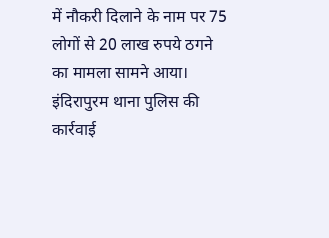में नौकरी दिलाने के नाम पर 75 लोगों से 20 लाख रुपये ठगने का मामला सामने आया। इंदिरापुरम थाना पुलिस की कार्रवाई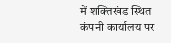में शक्तिखंड स्थित कंपनी कार्यालय पर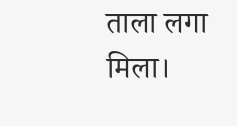ताला लगा मिला।